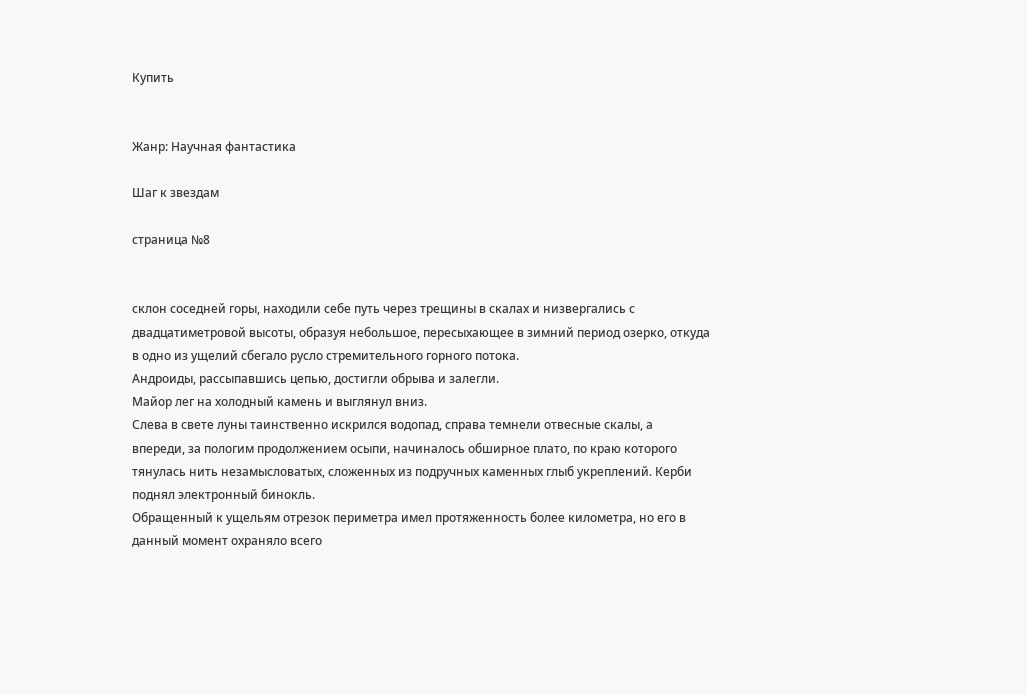Купить


Жанр: Научная фантастика

Шаг к звездам

страница №8


склон соседней горы, находили себе путь через трещины в скалах и низвергались с
двадцатиметровой высоты, образуя небольшое, пересыхающее в зимний период озерко, откуда
в одно из ущелий сбегало русло стремительного горного потока.
Андроиды, рассыпавшись цепью, достигли обрыва и залегли.
Майор лег на холодный камень и выглянул вниз.
Слева в свете луны таинственно искрился водопад, справа темнели отвесные скалы, а
впереди, за пологим продолжением осыпи, начиналось обширное плато, по краю которого
тянулась нить незамысловатых, сложенных из подручных каменных глыб укреплений. Керби
поднял электронный бинокль.
Обращенный к ущельям отрезок периметра имел протяженность более километра, но его в
данный момент охраняло всего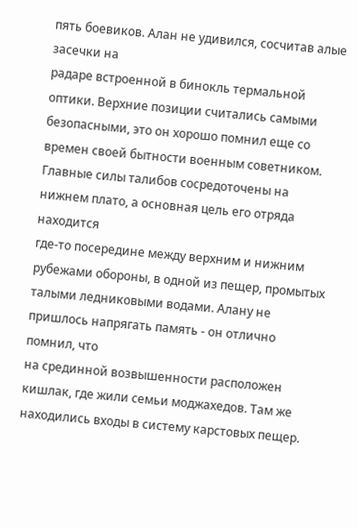пять боевиков. Алан не удивился, сосчитав алые засечки на
радаре встроенной в бинокль термальной оптики. Верхние позиции считались самыми
безопасными, это он хорошо помнил еще со времен своей бытности военным советником.
Главные силы талибов сосредоточены на нижнем плато, а основная цель его отряда находится
где-то посередине между верхним и нижним рубежами обороны, в одной из пещер, промытых
талыми ледниковыми водами. Алану не пришлось напрягать память - он отлично помнил, что
на срединной возвышенности расположен кишлак, где жили семьи моджахедов. Там же
находились входы в систему карстовых пещер.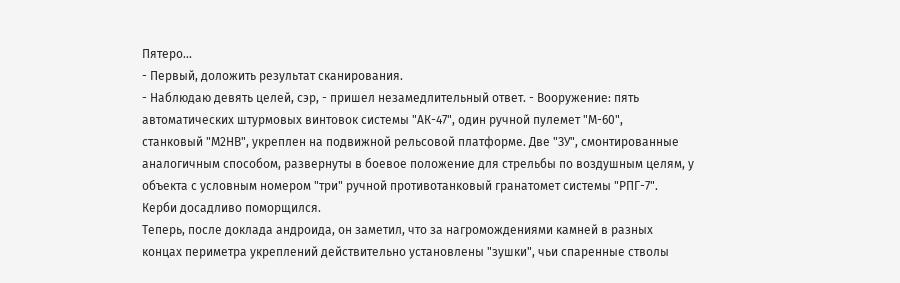Пятеро...
- Первый, доложить результат сканирования.
- Наблюдаю девять целей, сэр, - пришел незамедлительный ответ. - Вооружение: пять
автоматических штурмовых винтовок системы "АК-47", один ручной пулемет "М-60",
станковый "М2НВ", укреплен на подвижной рельсовой платформе. Две "ЗУ", смонтированные
аналогичным способом, развернуты в боевое положение для стрельбы по воздушным целям, у
объекта с условным номером "три" ручной противотанковый гранатомет системы "РПГ-7".
Керби досадливо поморщился.
Теперь, после доклада андроида, он заметил, что за нагромождениями камней в разных
концах периметра укреплений действительно установлены "зушки", чьи спаренные стволы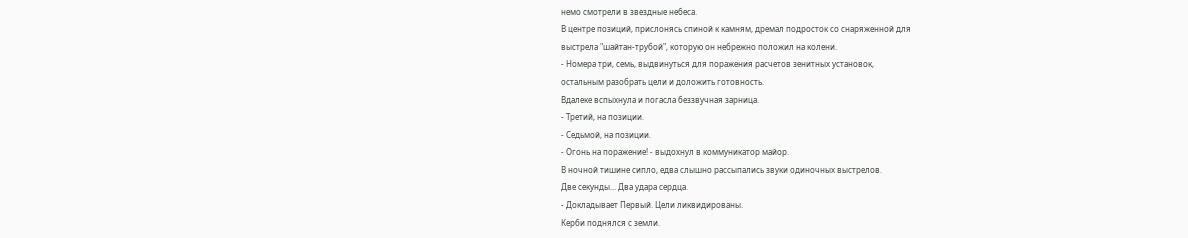немо смотрели в звездные небеса.
В центре позиций, прислонясь спиной к камням, дремал подросток со снаряженной для
выстрела "шайтан-трубой", которую он небрежно положил на колени.
- Номера три, семь, выдвинуться для поражения расчетов зенитных установок,
остальным разобрать цели и доложить готовность.
Вдалеке вспыхнула и погасла беззвучная зарница.
- Третий, на позиции.
- Седьмой, на позиции.
- Огонь на поражение! - выдохнул в коммуникатор майор.
В ночной тишине сипло, едва слышно рассыпались звуки одиночных выстрелов.
Две секунды... Два удара сердца.
- Докладывает Первый. Цели ликвидированы.
Керби поднялся с земли.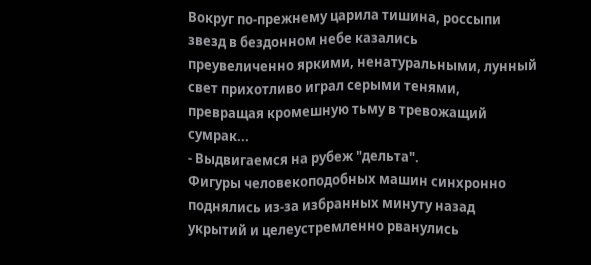Вокруг по-прежнему царила тишина, россыпи звезд в бездонном небе казались
преувеличенно яркими, ненатуральными, лунный свет прихотливо играл серыми тенями,
превращая кромешную тьму в тревожащий сумрак...
- Выдвигаемся на рубеж "дельта".
Фигуры человекоподобных машин синхронно поднялись из-за избранных минуту назад
укрытий и целеустремленно рванулись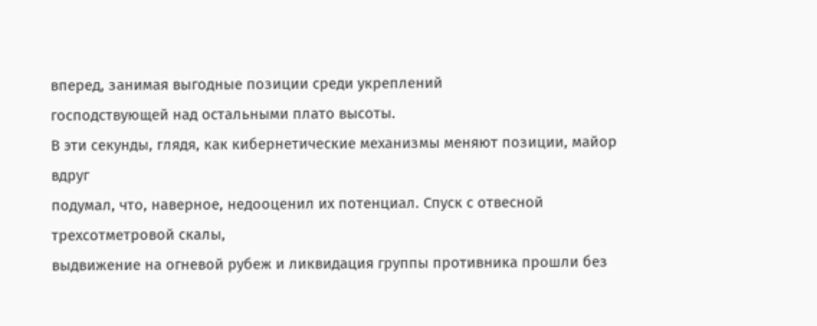вперед, занимая выгодные позиции среди укреплений
господствующей над остальными плато высоты.
В эти секунды, глядя, как кибернетические механизмы меняют позиции, майор вдруг
подумал, что, наверное, недооценил их потенциал. Спуск с отвесной трехсотметровой скалы,
выдвижение на огневой рубеж и ликвидация группы противника прошли без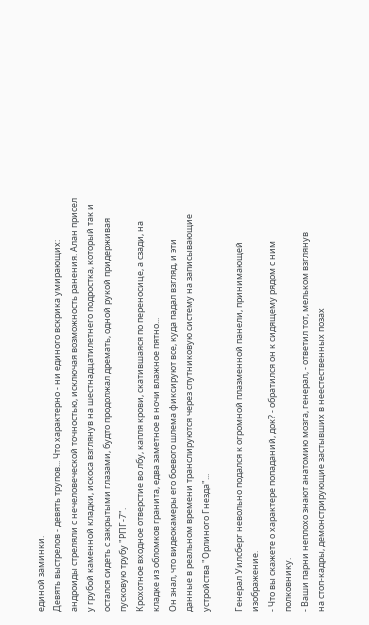единой заминки.
Девять выстрелов - девять трупов... Что характерно - ни единого вскрика умирающих:
андроиды стреляли с нечеловеческой точностью, исключая возможность ранения. Алан присел
у грубой каменной кладки, искоса взглянув на шестнадцатилетнего подростка, который так и
остался сидеть с закрытыми глазами, будто продолжал дремать, одной рукой придерживая
пусковую трубу "РПГ-7".
Крохотное входное отверстие во лбу, капля крови, скатившаяся по переносице, а сзади, на
кладке из обломков гранита, едва заметное в ночи влажное пятно...
Он знал, что видеокамеры его боевого шлема фиксируют все, куда падал взгляд, и эти
данные в реальном времени транслируются через спутниковую систему на записывающие
устройства "Орлиного Гнезда"...

Генерал Уилсберг невольно подался к огромной плазменной панели, принимающей
изображение.
- Что вы скажете о характере попаданий, док? - обратился он к сидящему рядом с ним
полковнику.
- Ваши парни неплохо знают анатомию мозга, генерал, - ответил тот, мельком взглянув
на стоп-кадры, демонстрирующие застывших в неестественных позах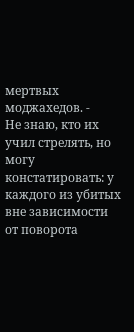мертвых моджахедов. -
Не знаю, кто их учил стрелять, но могу констатировать: у каждого из убитых вне зависимости
от поворота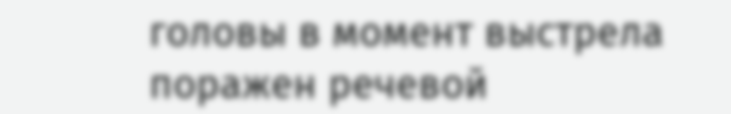головы в момент выстрела поражен речевой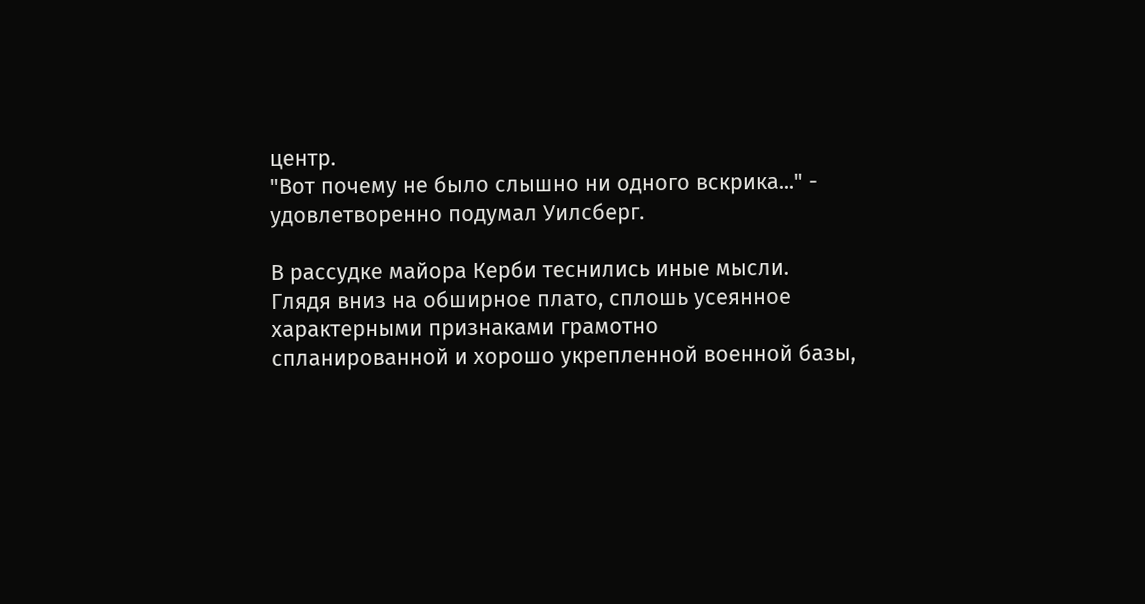центр.
"Вот почему не было слышно ни одного вскрика..." - удовлетворенно подумал Уилсберг.

В рассудке майора Керби теснились иные мысли.
Глядя вниз на обширное плато, сплошь усеянное характерными признаками грамотно
спланированной и хорошо укрепленной военной базы,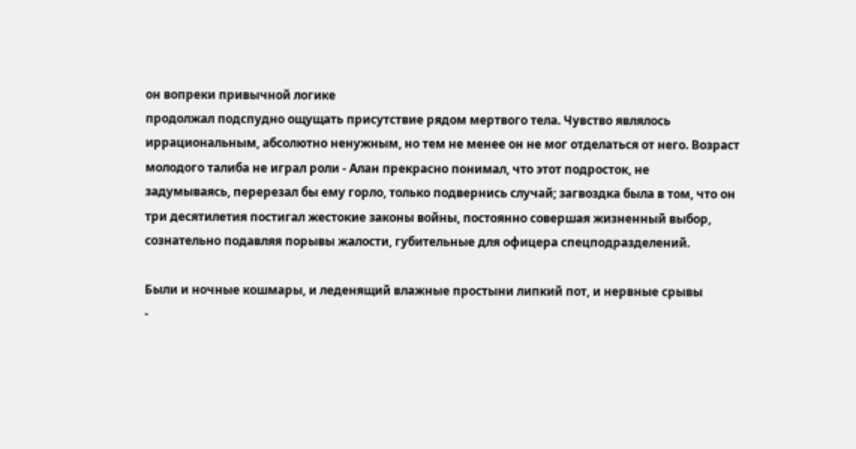он вопреки привычной логике
продолжал подспудно ощущать присутствие рядом мертвого тела. Чувство являлось
иррациональным, абсолютно ненужным, но тем не менее он не мог отделаться от него. Возраст
молодого талиба не играл роли - Алан прекрасно понимал, что этот подросток, не
задумываясь, перерезал бы ему горло, только подвернись случай; загвоздка была в том, что он
три десятилетия постигал жестокие законы войны, постоянно совершая жизненный выбор,
сознательно подавляя порывы жалости, губительные для офицера спецподразделений.

Были и ночные кошмары, и леденящий влажные простыни липкий пот, и нервные срывы
-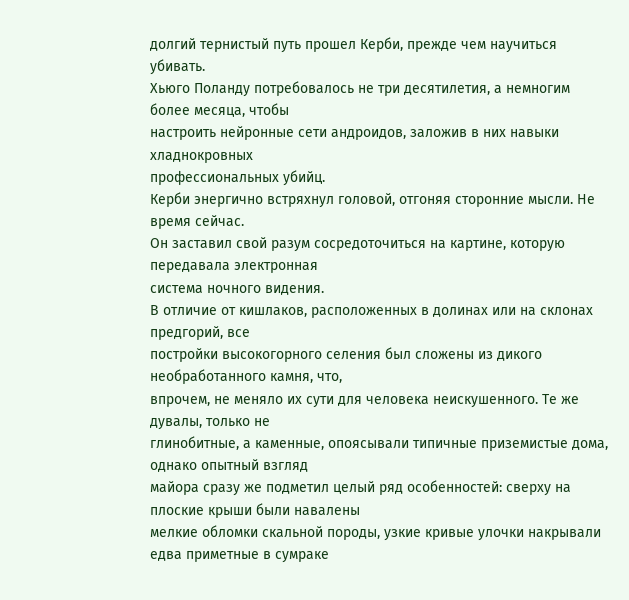долгий тернистый путь прошел Керби, прежде чем научиться убивать.
Хьюго Поланду потребовалось не три десятилетия, а немногим более месяца, чтобы
настроить нейронные сети андроидов, заложив в них навыки хладнокровных
профессиональных убийц.
Керби энергично встряхнул головой, отгоняя сторонние мысли. Не время сейчас.
Он заставил свой разум сосредоточиться на картине, которую передавала электронная
система ночного видения.
В отличие от кишлаков, расположенных в долинах или на склонах предгорий, все
постройки высокогорного селения был сложены из дикого необработанного камня, что,
впрочем, не меняло их сути для человека неискушенного. Те же дувалы, только не
глинобитные, а каменные, опоясывали типичные приземистые дома, однако опытный взгляд
майора сразу же подметил целый ряд особенностей: сверху на плоские крыши были навалены
мелкие обломки скальной породы, узкие кривые улочки накрывали едва приметные в сумраке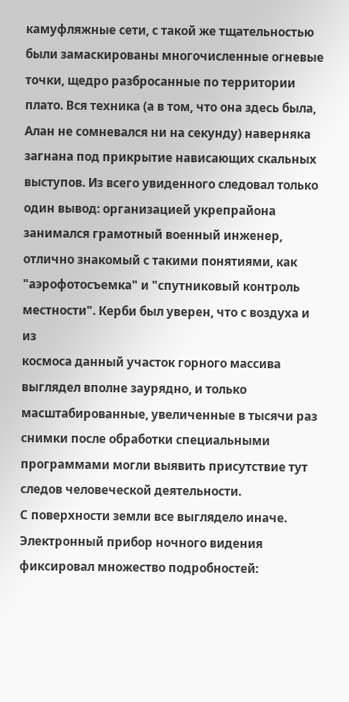камуфляжные сети, с такой же тщательностью были замаскированы многочисленные огневые
точки, щедро разбросанные по территории плато. Вся техника (а в том, что она здесь была,
Алан не сомневался ни на секунду) наверняка загнана под прикрытие нависающих скальных
выступов. Из всего увиденного следовал только один вывод: организацией укрепрайона
занимался грамотный военный инженер, отлично знакомый с такими понятиями, как
"аэрофотосъемка" и "спутниковый контроль местности". Керби был уверен, что с воздуха и из
космоса данный участок горного массива выглядел вполне заурядно, и только
масштабированные, увеличенные в тысячи раз снимки после обработки специальными
программами могли выявить присутствие тут следов человеческой деятельности.
С поверхности земли все выглядело иначе. Электронный прибор ночного видения
фиксировал множество подробностей: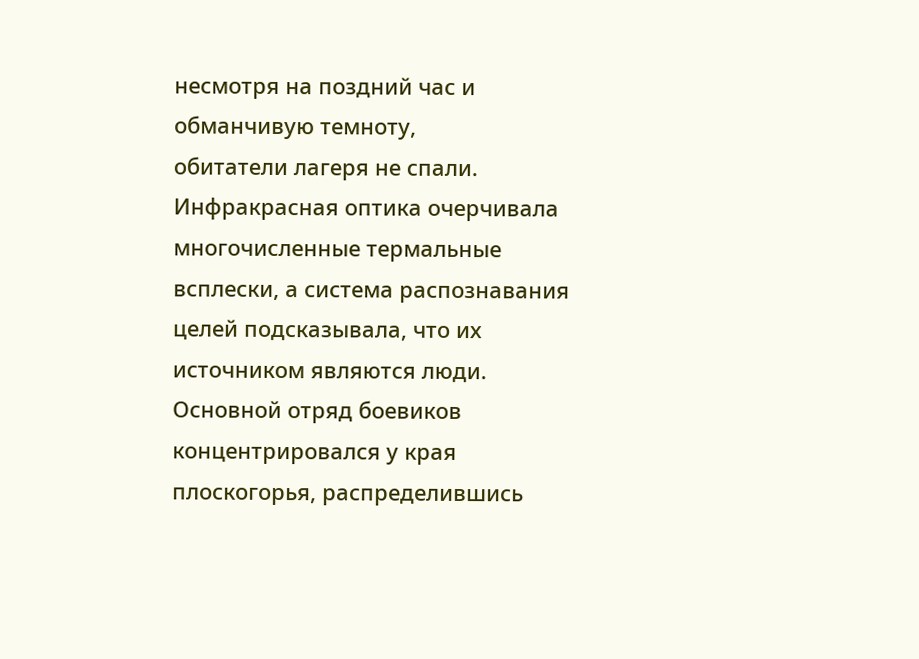несмотря на поздний час и обманчивую темноту,
обитатели лагеря не спали. Инфракрасная оптика очерчивала многочисленные термальные
всплески, а система распознавания целей подсказывала, что их источником являются люди.
Основной отряд боевиков концентрировался у края плоскогорья, распределившись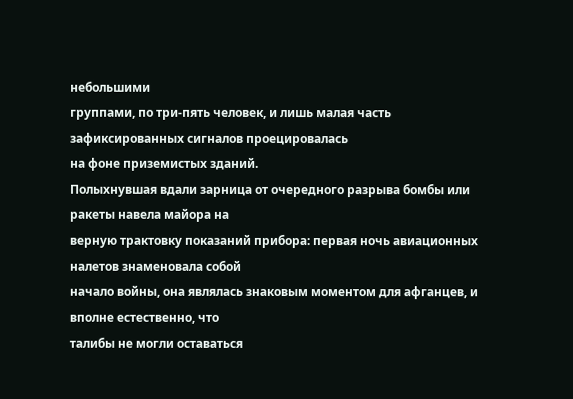небольшими
группами, по три-пять человек, и лишь малая часть зафиксированных сигналов проецировалась
на фоне приземистых зданий.
Полыхнувшая вдали зарница от очередного разрыва бомбы или ракеты навела майора на
верную трактовку показаний прибора: первая ночь авиационных налетов знаменовала собой
начало войны, она являлась знаковым моментом для афганцев, и вполне естественно, что
талибы не могли оставаться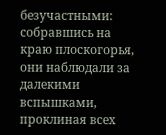безучастными: собравшись на краю плоскогорья, они наблюдали за
далекими вспышками, проклиная всех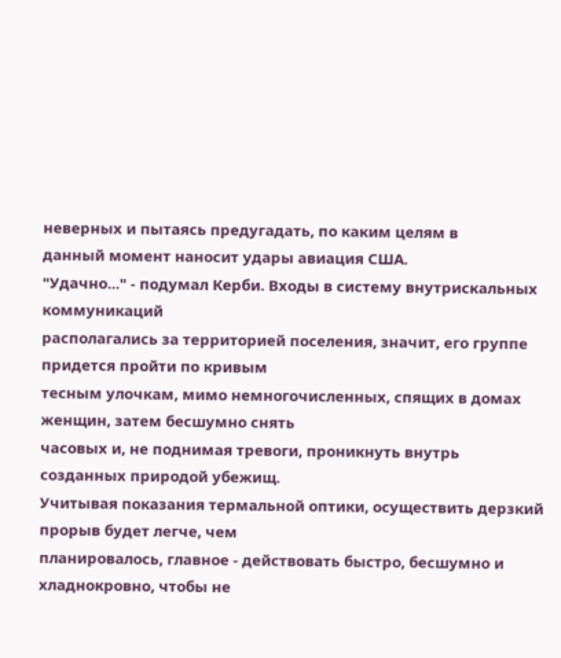неверных и пытаясь предугадать, по каким целям в
данный момент наносит удары авиация США.
"Удачно..." - подумал Керби. Входы в систему внутрискальных коммуникаций
располагались за территорией поселения, значит, его группе придется пройти по кривым
тесным улочкам, мимо немногочисленных, спящих в домах женщин, затем бесшумно снять
часовых и, не поднимая тревоги, проникнуть внутрь созданных природой убежищ.
Учитывая показания термальной оптики, осуществить дерзкий прорыв будет легче, чем
планировалось, главное - действовать быстро, бесшумно и хладнокровно, чтобы не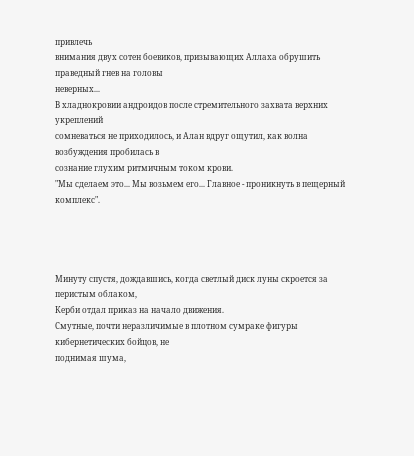привлечь
внимания двух сотен боевиков, призывающих Аллаха обрушить праведный гнев на головы
неверных...
В хладнокровии андроидов после стремительного захвата верхних укреплений
сомневаться не приходилось, и Алан вдруг ощутил, как волна возбуждения пробилась в
сознание глухим ритмичным током крови.
"Мы сделаем это... Мы возьмем его... Главное - проникнуть в пещерный комплекс".




Минуту спустя, дождавшись, когда светлый диск луны скроется за перистым облаком,
Керби отдал приказ на начало движения.
Смутные, почти неразличимые в плотном сумраке фигуры кибернетических бойцов, не
поднимая шума,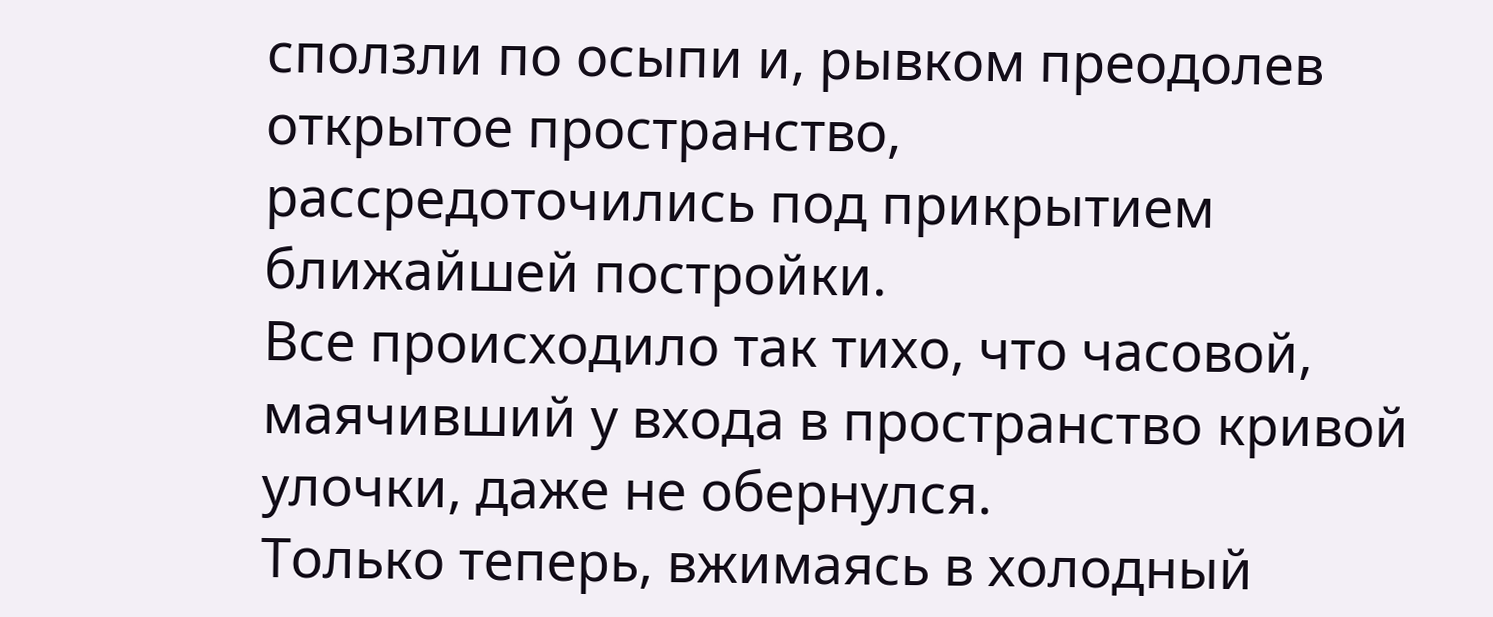сползли по осыпи и, рывком преодолев открытое пространство,
рассредоточились под прикрытием ближайшей постройки.
Все происходило так тихо, что часовой, маячивший у входа в пространство кривой
улочки, даже не обернулся.
Только теперь, вжимаясь в холодный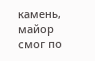камень, майор смог по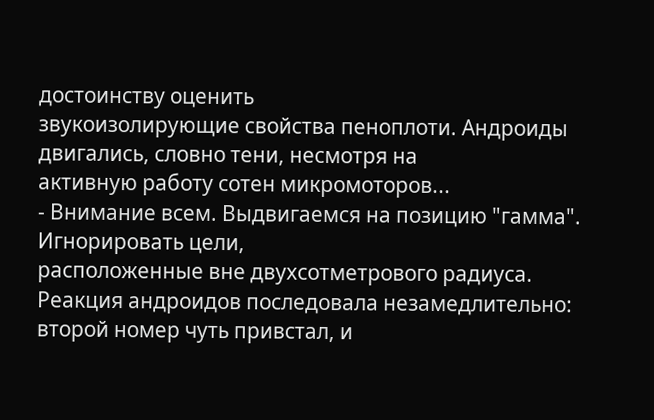достоинству оценить
звукоизолирующие свойства пеноплоти. Андроиды двигались, словно тени, несмотря на
активную работу сотен микромоторов...
- Внимание всем. Выдвигаемся на позицию "гамма". Игнорировать цели,
расположенные вне двухсотметрового радиуса.
Реакция андроидов последовала незамедлительно: второй номер чуть привстал, и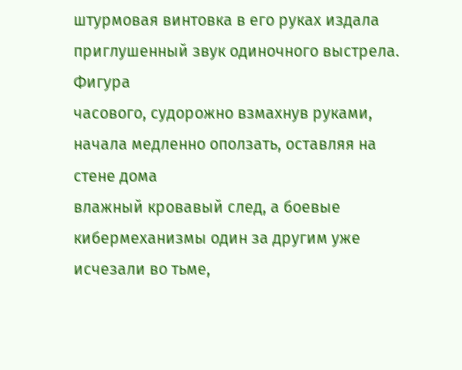штурмовая винтовка в его руках издала приглушенный звук одиночного выстрела. Фигура
часового, судорожно взмахнув руками, начала медленно оползать, оставляя на стене дома
влажный кровавый след, а боевые кибермеханизмы один за другим уже исчезали во тьме,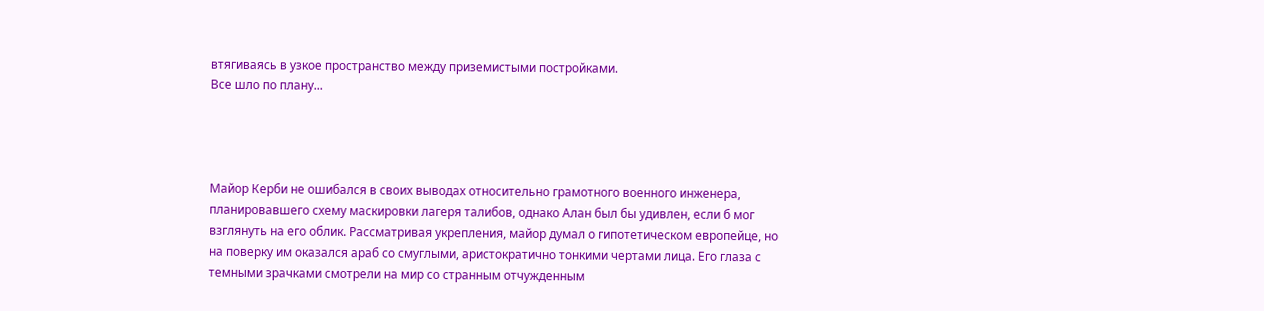втягиваясь в узкое пространство между приземистыми постройками.
Все шло по плану...




Майор Керби не ошибался в своих выводах относительно грамотного военного инженера,
планировавшего схему маскировки лагеря талибов, однако Алан был бы удивлен, если б мог
взглянуть на его облик. Рассматривая укрепления, майор думал о гипотетическом европейце, но
на поверку им оказался араб со смуглыми, аристократично тонкими чертами лица. Его глаза с
темными зрачками смотрели на мир со странным отчужденным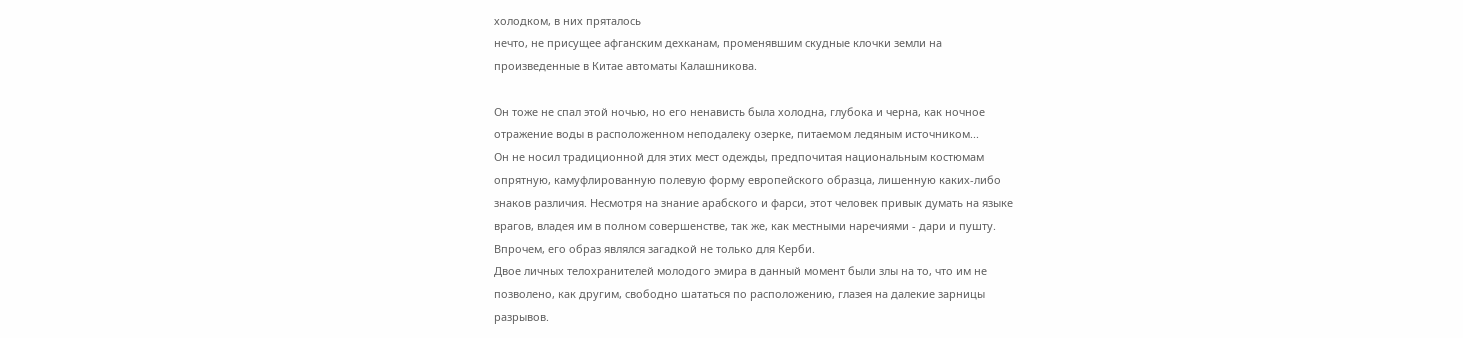холодком, в них пряталось
нечто, не присущее афганским дехканам, променявшим скудные клочки земли на
произведенные в Китае автоматы Калашникова.

Он тоже не спал этой ночью, но его ненависть была холодна, глубока и черна, как ночное
отражение воды в расположенном неподалеку озерке, питаемом ледяным источником...
Он не носил традиционной для этих мест одежды, предпочитая национальным костюмам
опрятную, камуфлированную полевую форму европейского образца, лишенную каких-либо
знаков различия. Несмотря на знание арабского и фарси, этот человек привык думать на языке
врагов, владея им в полном совершенстве, так же, как местными наречиями - дари и пушту.
Впрочем, его образ являлся загадкой не только для Керби.
Двое личных телохранителей молодого эмира в данный момент были злы на то, что им не
позволено, как другим, свободно шататься по расположению, глазея на далекие зарницы
разрывов.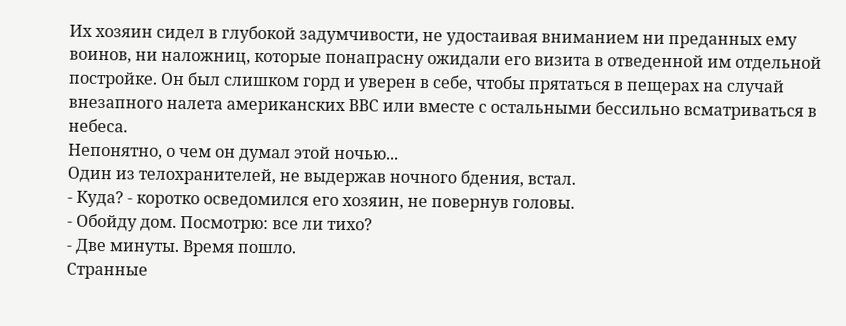Их хозяин сидел в глубокой задумчивости, не удостаивая вниманием ни преданных ему
воинов, ни наложниц, которые понапрасну ожидали его визита в отведенной им отдельной
постройке. Он был слишком горд и уверен в себе, чтобы прятаться в пещерах на случай
внезапного налета американских ВВС или вместе с остальными бессильно всматриваться в
небеса.
Непонятно, о чем он думал этой ночью...
Один из телохранителей, не выдержав ночного бдения, встал.
- Куда? - коротко осведомился его хозяин, не повернув головы.
- Обойду дом. Посмотрю: все ли тихо?
- Две минуты. Время пошло.
Странные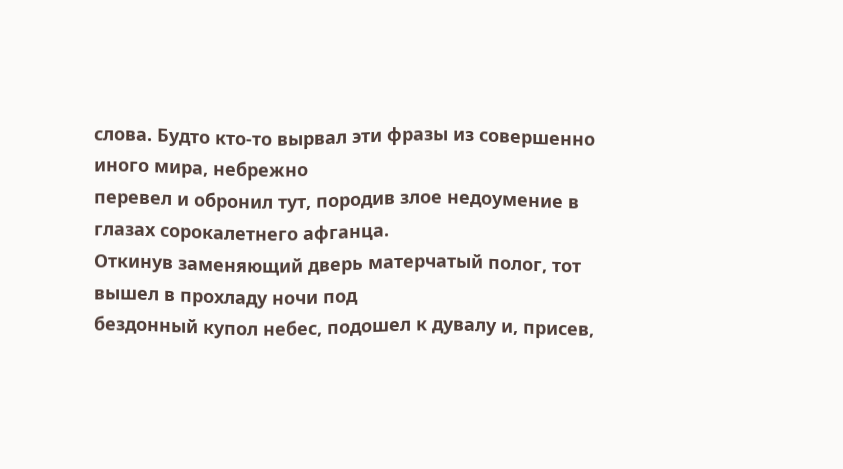слова. Будто кто-то вырвал эти фразы из совершенно иного мира, небрежно
перевел и обронил тут, породив злое недоумение в глазах сорокалетнего афганца.
Откинув заменяющий дверь матерчатый полог, тот вышел в прохладу ночи под
бездонный купол небес, подошел к дувалу и, присев,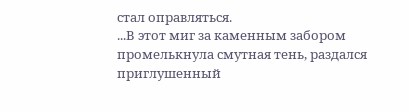стал оправляться.
...В этот миг за каменным забором промелькнула смутная тень, раздался приглушенный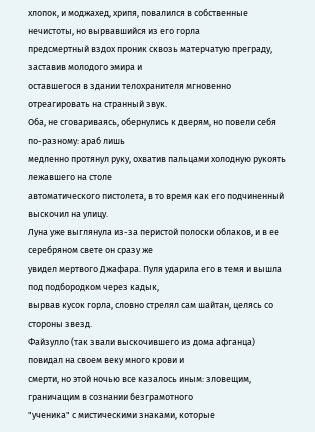хлопок, и моджахед, хрипя, повалился в собственные нечистоты, но вырвавшийся из его горла
предсмертный вздох проник сквозь матерчатую преграду, заставив молодого эмира и
оставшегося в здании телохранителя мгновенно отреагировать на странный звук.
Оба, не сговариваясь, обернулись к дверям, но повели себя по-разному: араб лишь
медленно протянул руку, охватив пальцами холодную рукоять лежавшего на столе
автоматического пистолета, в то время как его подчиненный выскочил на улицу.
Луна уже выглянула из-за перистой полоски облаков, и в ее серебряном свете он сразу же
увидел мертвого Джафара. Пуля ударила его в темя и вышла под подбородком через кадык,
вырвав кусок горла, словно стрелял сам шайтан, целясь со стороны звезд.
Файзулло (так звали выскочившего из дома афганца) повидал на своем веку много крови и
смерти, но этой ночью все казалось иным: зловещим, граничащим в сознании безграмотного
"ученика" с мистическими знаками, которые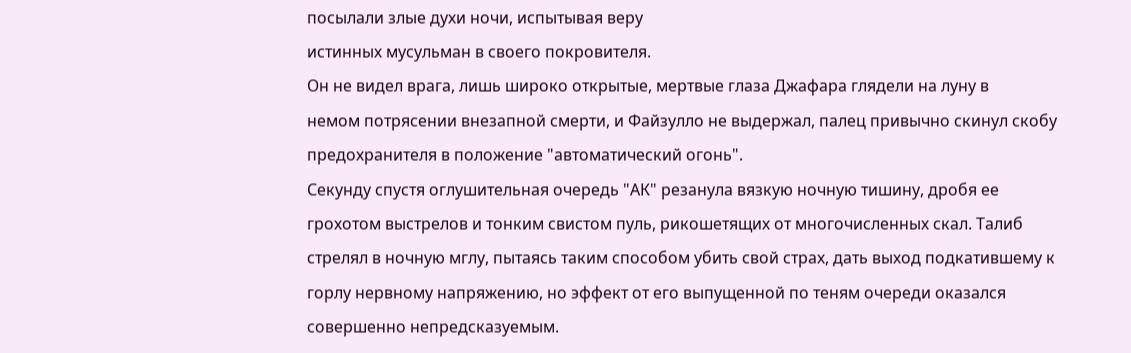посылали злые духи ночи, испытывая веру
истинных мусульман в своего покровителя.
Он не видел врага, лишь широко открытые, мертвые глаза Джафара глядели на луну в
немом потрясении внезапной смерти, и Файзулло не выдержал, палец привычно скинул скобу
предохранителя в положение "автоматический огонь".
Секунду спустя оглушительная очередь "АК" резанула вязкую ночную тишину, дробя ее
грохотом выстрелов и тонким свистом пуль, рикошетящих от многочисленных скал. Талиб
стрелял в ночную мглу, пытаясь таким способом убить свой страх, дать выход подкатившему к
горлу нервному напряжению, но эффект от его выпущенной по теням очереди оказался
совершенно непредсказуемым.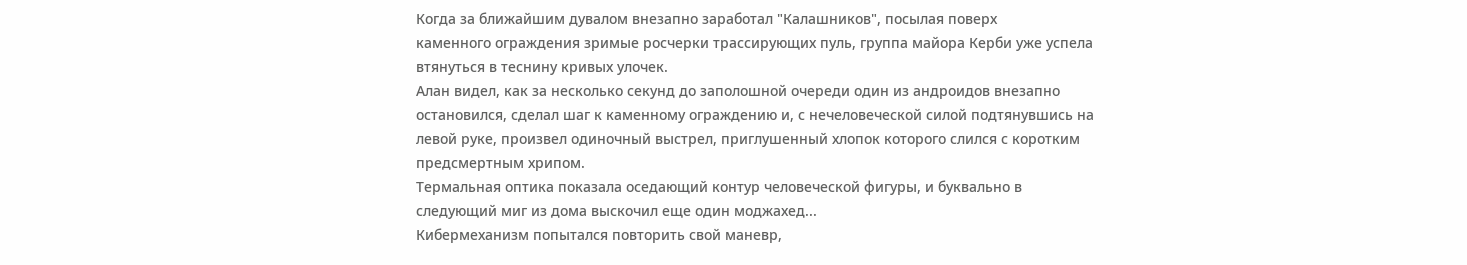Когда за ближайшим дувалом внезапно заработал "Калашников", посылая поверх
каменного ограждения зримые росчерки трассирующих пуль, группа майора Керби уже успела
втянуться в теснину кривых улочек.
Алан видел, как за несколько секунд до заполошной очереди один из андроидов внезапно
остановился, сделал шаг к каменному ограждению и, с нечеловеческой силой подтянувшись на
левой руке, произвел одиночный выстрел, приглушенный хлопок которого слился с коротким
предсмертным хрипом.
Термальная оптика показала оседающий контур человеческой фигуры, и буквально в
следующий миг из дома выскочил еще один моджахед...
Кибермеханизм попытался повторить свой маневр,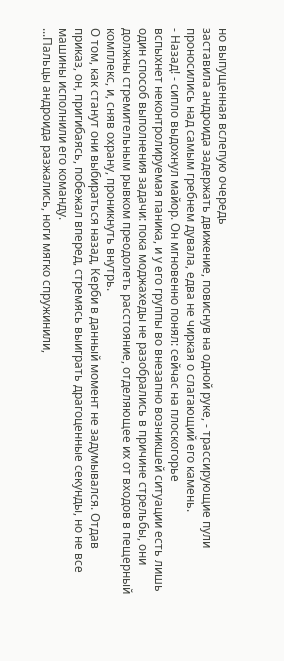но выпущенная вслепую очередь
заставила андроида задержать движение, повиснув на одной руке, - трассирующие пули
проносились над самым гребнем дувала, едва не чиркая о слагающий его камень.
- Назад! - сипло выдохнул майор. Он мгновенно понял: сейчас на плоскогорье
вспыхнет неконтролируемая паника, и у его группы во внезапно возникшей ситуации есть лишь
один способ выполнения задачи: пока моджахеды не разобрались в причине стрельбы, они
должны стремительным рывком преодолеть расстояние, отделяющее их от входов в пещерный
комплекс, и, сняв охрану, проникнуть внутрь.
О том, как станут они выбираться назад, Керби в данный момент не задумывался. Отдав
приказ, он, пригибаясь, побежал вперед, стремясь выиграть драгоценные секунды, но не все
машины исполнили его команду.
...Пальцы андроида разжались, ноги мягко спружинили,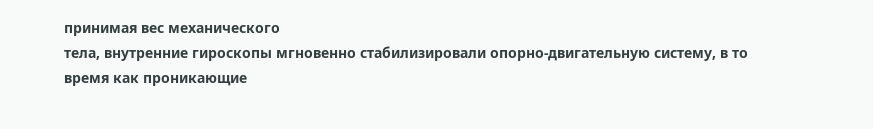принимая вес механического
тела, внутренние гироскопы мгновенно стабилизировали опорно-двигательную систему, в то
время как проникающие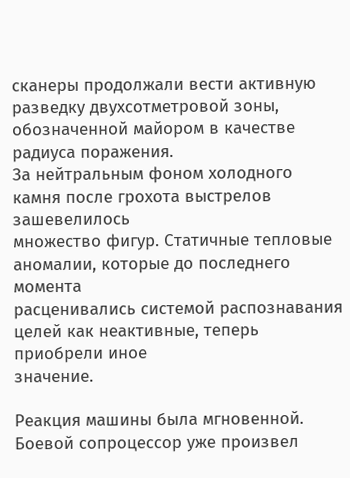сканеры продолжали вести активную разведку двухсотметровой зоны,
обозначенной майором в качестве радиуса поражения.
За нейтральным фоном холодного камня после грохота выстрелов зашевелилось
множество фигур. Статичные тепловые аномалии, которые до последнего момента
расценивались системой распознавания целей как неактивные, теперь приобрели иное
значение.

Реакция машины была мгновенной. Боевой сопроцессор уже произвел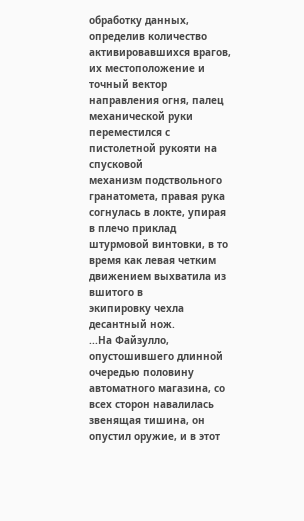обработку данных,
определив количество активировавшихся врагов, их местоположение и точный вектор
направления огня, палец механической руки переместился с пистолетной рукояти на спусковой
механизм подствольного гранатомета, правая рука согнулась в локте, упирая в плечо приклад
штурмовой винтовки, в то время как левая четким движением выхватила из вшитого в
экипировку чехла десантный нож.
...На Файзулло, опустошившего длинной очередью половину автоматного магазина, со
всех сторон навалилась звенящая тишина, он опустил оружие, и в этот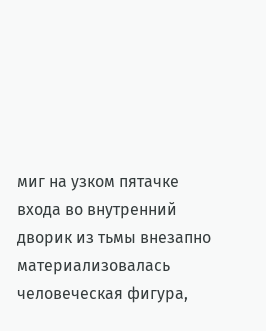миг на узком пятачке
входа во внутренний дворик из тьмы внезапно материализовалась человеческая фигура,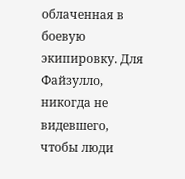облаченная в боевую экипировку. Для Файзулло, никогда не видевшего, чтобы люди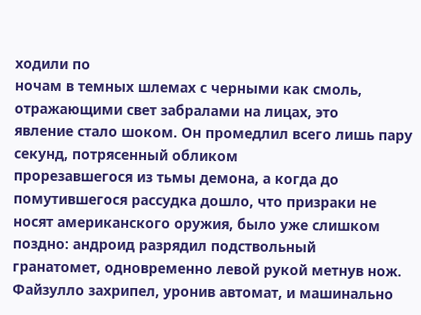ходили по
ночам в темных шлемах с черными как смоль, отражающими свет забралами на лицах, это
явление стало шоком. Он промедлил всего лишь пару секунд, потрясенный обликом
прорезавшегося из тьмы демона, а когда до помутившегося рассудка дошло, что призраки не
носят американского оружия, было уже слишком поздно: андроид разрядил подствольный
гранатомет, одновременно левой рукой метнув нож.
Файзулло захрипел, уронив автомат, и машинально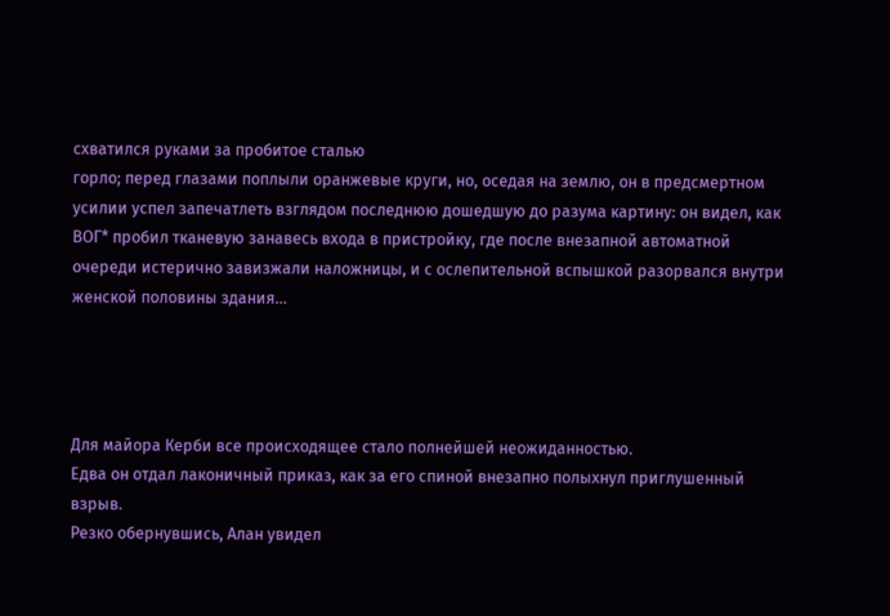схватился руками за пробитое сталью
горло; перед глазами поплыли оранжевые круги, но, оседая на землю, он в предсмертном
усилии успел запечатлеть взглядом последнюю дошедшую до разума картину: он видел, как
ВОГ* пробил тканевую занавесь входа в пристройку, где после внезапной автоматной
очереди истерично завизжали наложницы, и с ослепительной вспышкой разорвался внутри
женской половины здания...




Для майора Керби все происходящее стало полнейшей неожиданностью.
Едва он отдал лаконичный приказ, как за его спиной внезапно полыхнул приглушенный
взрыв.
Резко обернувшись, Алан увидел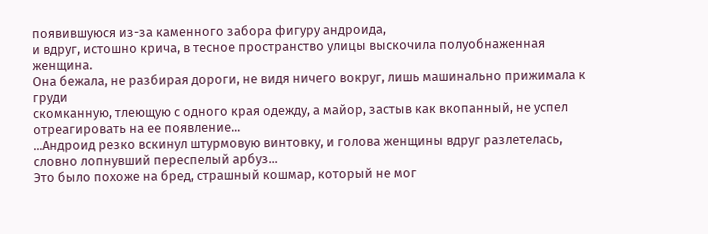появившуюся из-за каменного забора фигуру андроида,
и вдруг, истошно крича, в тесное пространство улицы выскочила полуобнаженная женщина.
Она бежала, не разбирая дороги, не видя ничего вокруг, лишь машинально прижимала к груди
скомканную, тлеющую с одного края одежду, а майор, застыв как вкопанный, не успел
отреагировать на ее появление...
...Андроид резко вскинул штурмовую винтовку, и голова женщины вдруг разлетелась,
словно лопнувший переспелый арбуз...
Это было похоже на бред, страшный кошмар, который не мог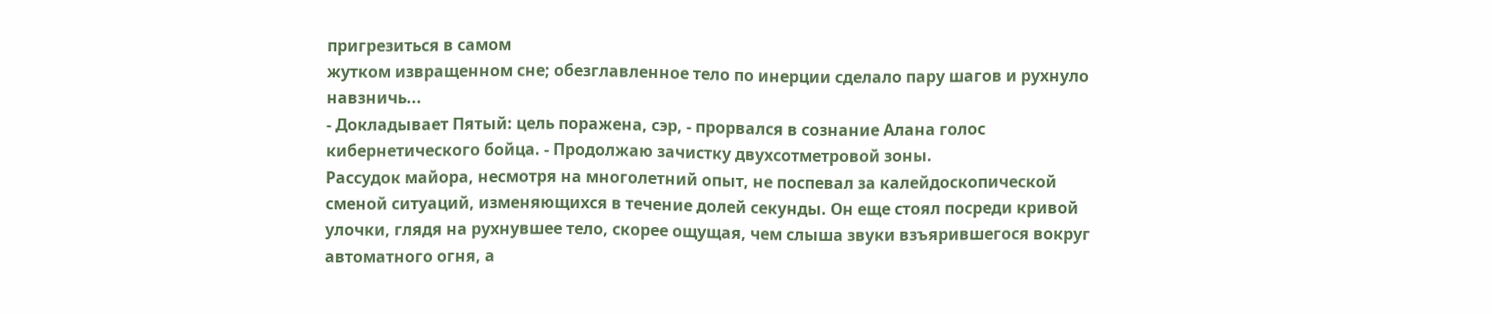пригрезиться в самом
жутком извращенном сне; обезглавленное тело по инерции сделало пару шагов и рухнуло
навзничь...
- Докладывает Пятый: цель поражена, сэр, - прорвался в сознание Алана голос
кибернетического бойца. - Продолжаю зачистку двухсотметровой зоны.
Рассудок майора, несмотря на многолетний опыт, не поспевал за калейдоскопической
сменой ситуаций, изменяющихся в течение долей секунды. Он еще стоял посреди кривой
улочки, глядя на рухнувшее тело, скорее ощущая, чем слыша звуки взъярившегося вокруг
автоматного огня, а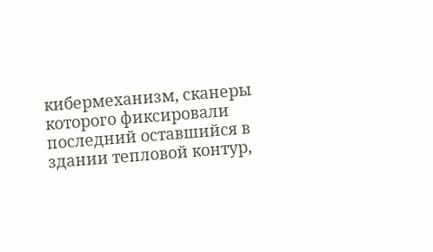кибермеханизм, сканеры которого фиксировали последний оставшийся в
здании тепловой контур,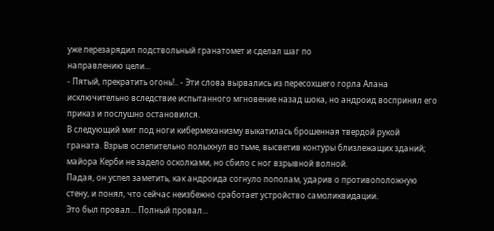уже перезарядил подствольный гранатомет и сделал шаг по
направлению цели...
- Пятый, прекратить огонь!.. - Эти слова вырвались из пересохшего горла Алана
исключительно вследствие испытанного мгновение назад шока, но андроид воспринял его
приказ и послушно остановился.
В следующий миг под ноги кибермеханизму выкатилась брошенная твердой рукой
граната. Взрыв ослепительно полыхнул во тьме, высветив контуры близлежащих зданий;
майора Керби не задело осколками, но сбило с ног взрывной волной.
Падая, он успел заметить, как андроида согнуло пополам, ударив о противоположную
стену, и понял, что сейчас неизбежно сработает устройство самоликвидации.
Это был провал... Полный провал...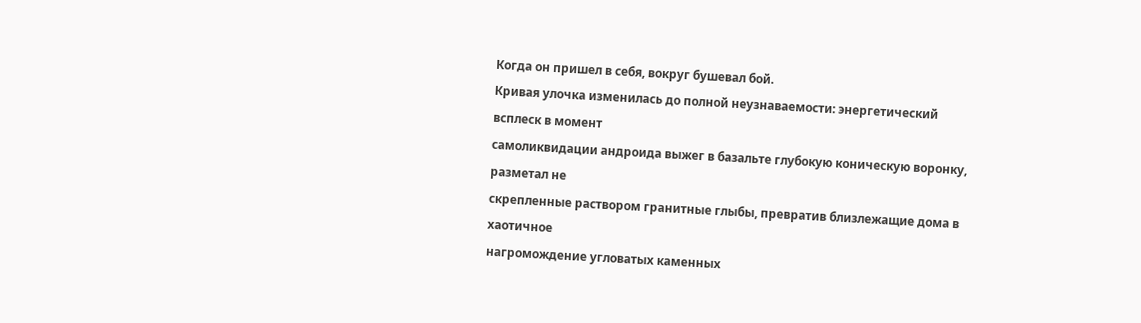Когда он пришел в себя, вокруг бушевал бой.
Кривая улочка изменилась до полной неузнаваемости: энергетический всплеск в момент
самоликвидации андроида выжег в базальте глубокую коническую воронку, разметал не
скрепленные раствором гранитные глыбы, превратив близлежащие дома в хаотичное
нагромождение угловатых каменных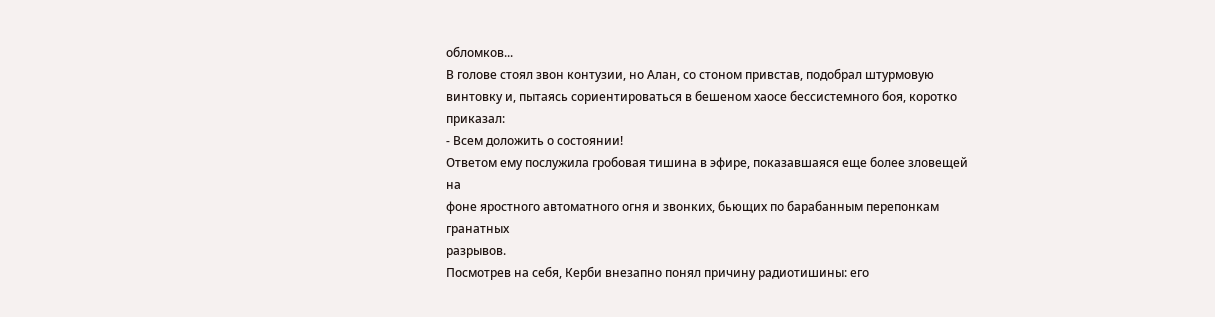обломков...
В голове стоял звон контузии, но Алан, со стоном привстав, подобрал штурмовую
винтовку и, пытаясь сориентироваться в бешеном хаосе бессистемного боя, коротко приказал:
- Всем доложить о состоянии!
Ответом ему послужила гробовая тишина в эфире, показавшаяся еще более зловещей на
фоне яростного автоматного огня и звонких, бьющих по барабанным перепонкам гранатных
разрывов.
Посмотрев на себя, Керби внезапно понял причину радиотишины: его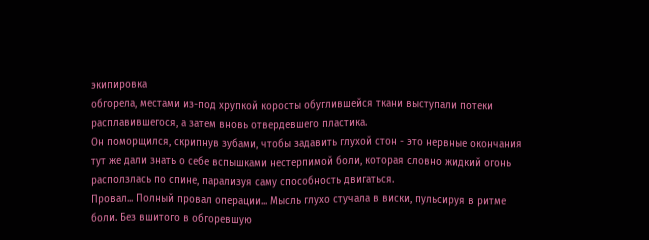экипировка
обгорела, местами из-под хрупкой коросты обуглившейся ткани выступали потеки
расплавившегося, а затем вновь отвердевшего пластика.
Он поморщился, скрипнув зубами, чтобы задавить глухой стон - это нервные окончания
тут же дали знать о себе вспышками нестерпимой боли, которая словно жидкий огонь
расползлась по спине, парализуя саму способность двигаться.
Провал... Полный провал операции... Мысль глухо стучала в виски, пульсируя в ритме
боли. Без вшитого в обгоревшую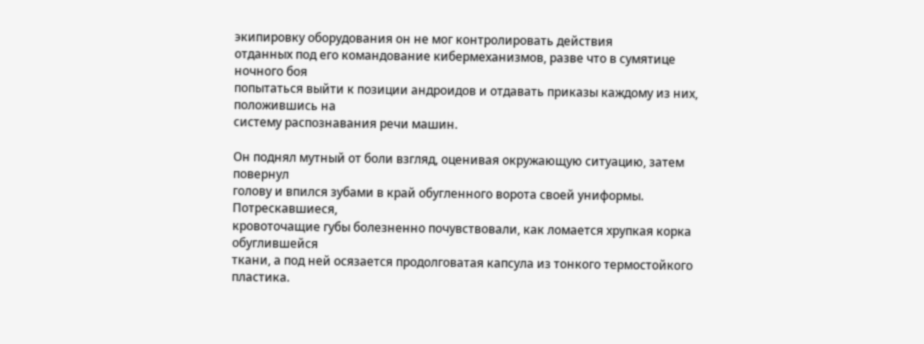экипировку оборудования он не мог контролировать действия
отданных под его командование кибермеханизмов, разве что в сумятице ночного боя
попытаться выйти к позиции андроидов и отдавать приказы каждому из них, положившись на
систему распознавания речи машин.

Он поднял мутный от боли взгляд, оценивая окружающую ситуацию, затем повернул
голову и впился зубами в край обугленного ворота своей униформы. Потрескавшиеся,
кровоточащие губы болезненно почувствовали, как ломается хрупкая корка обуглившейся
ткани, а под ней осязается продолговатая капсула из тонкого термостойкого пластика.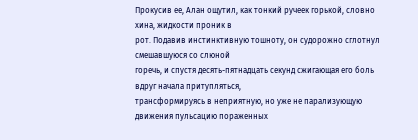Прокусив ее, Алан ощутил, как тонкий ручеек горькой, словно хина, жидкости проник в
рот. Подавив инстинктивную тошноту, он судорожно сглотнул смешавшуюся со слюной
горечь, и спустя десять-пятнадцать секунд сжигающая его боль вдруг начала притупляться,
трансформируясь в неприятную, но уже не парализующую движения пульсацию пораженных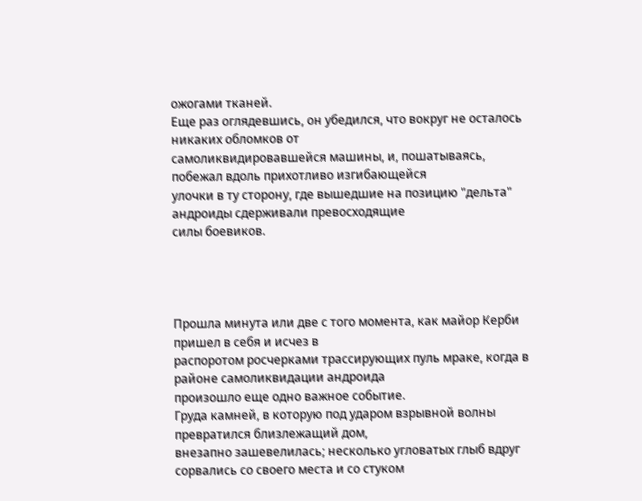ожогами тканей.
Еще раз оглядевшись, он убедился, что вокруг не осталось никаких обломков от
самоликвидировавшейся машины, и, пошатываясь, побежал вдоль прихотливо изгибающейся
улочки в ту сторону, где вышедшие на позицию "дельта" андроиды сдерживали превосходящие
силы боевиков.




Прошла минута или две с того момента, как майор Керби пришел в себя и исчез в
распоротом росчерками трассирующих пуль мраке, когда в районе самоликвидации андроида
произошло еще одно важное событие.
Груда камней, в которую под ударом взрывной волны превратился близлежащий дом,
внезапно зашевелилась; несколько угловатых глыб вдруг сорвались со своего места и со стуком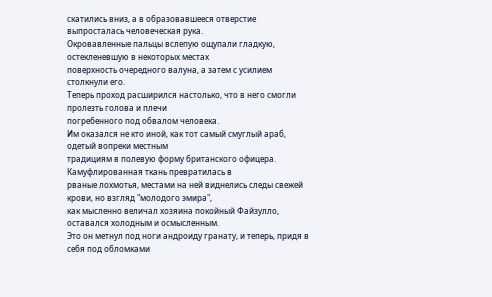скатились вниз, а в образовавшееся отверстие выпросталась человеческая рука.
Окровавленные пальцы вслепую ощупали гладкую, остекленевшую в некоторых местах
поверхность очередного валуна, а затем с усилием столкнули его.
Теперь проход расширился настолько, что в него смогли пролезть голова и плечи
погребенного под обвалом человека.
Им оказался не кто иной, как тот самый смуглый араб, одетый вопреки местным
традициям в полевую форму британского офицера. Камуфлированная ткань превратилась в
рваные лохмотья, местами на ней виднелись следы свежей крови, но взгляд "молодого эмира",
как мысленно величал хозяина покойный Файзулло, оставался холодным и осмысленным.
Это он метнул под ноги андроиду гранату, и теперь, придя в себя под обломками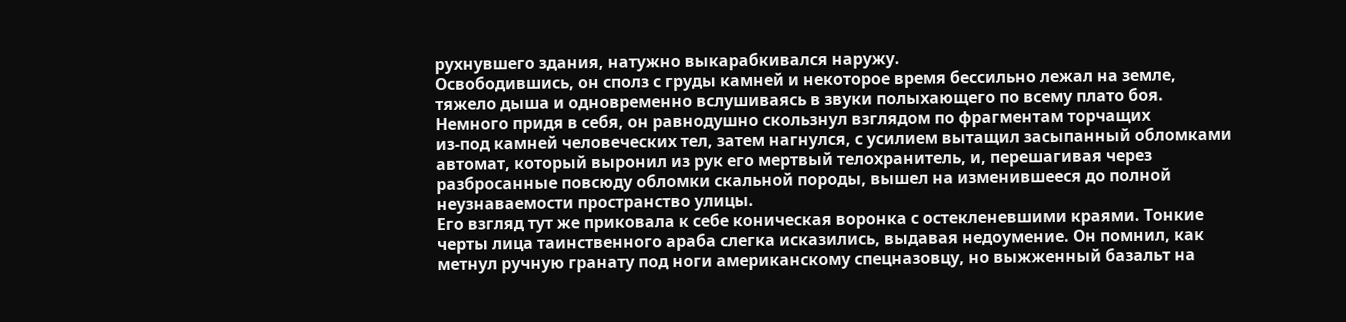рухнувшего здания, натужно выкарабкивался наружу.
Освободившись, он сполз с груды камней и некоторое время бессильно лежал на земле,
тяжело дыша и одновременно вслушиваясь в звуки полыхающего по всему плато боя.
Немного придя в себя, он равнодушно скользнул взглядом по фрагментам торчащих
из-под камней человеческих тел, затем нагнулся, с усилием вытащил засыпанный обломками
автомат, который выронил из рук его мертвый телохранитель, и, перешагивая через
разбросанные повсюду обломки скальной породы, вышел на изменившееся до полной
неузнаваемости пространство улицы.
Его взгляд тут же приковала к себе коническая воронка с остекленевшими краями. Тонкие
черты лица таинственного араба слегка исказились, выдавая недоумение. Он помнил, как
метнул ручную гранату под ноги американскому спецназовцу, но выжженный базальт на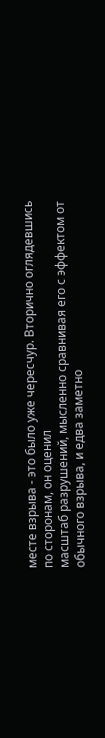месте взрыва - это было уже чересчур. Вторично оглядевшись по сторонам, он оценил
масштаб разрушений, мысленно сравнивая его с эффектом от обычного взрыва, и едва заметно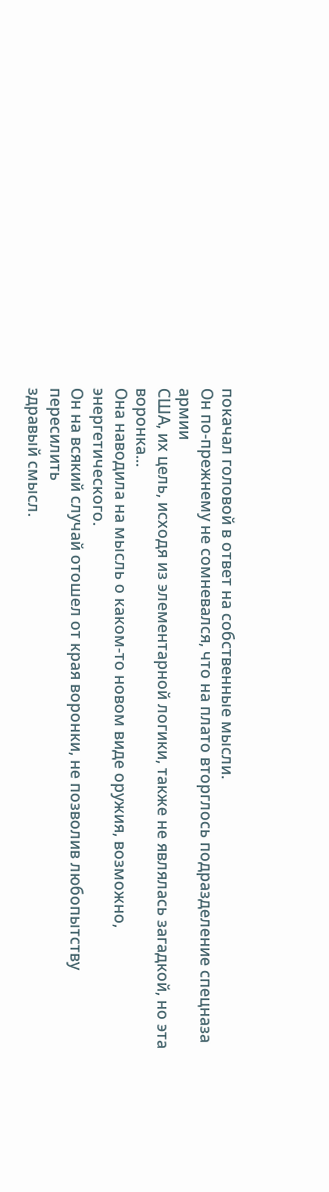покачал головой в ответ на собственные мысли.
Он по-прежнему не сомневался, что на плато вторглось подразделение спецназа армии
США, их цель, исходя из элементарной логики, также не являлась загадкой, но эта воронка...
Она наводила на мысль о каком-то новом виде оружия, возможно, энергетического.
Он на всякий случай отошел от края воронки, не позволив любопытству пересилить
здравый смысл.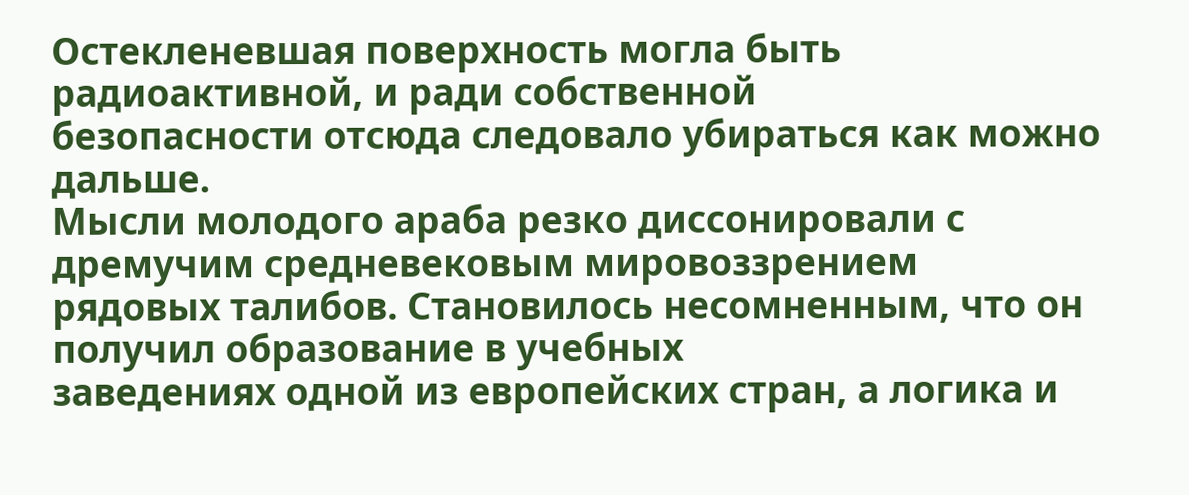Остекленевшая поверхность могла быть радиоактивной, и ради собственной
безопасности отсюда следовало убираться как можно дальше.
Мысли молодого араба резко диссонировали с дремучим средневековым мировоззрением
рядовых талибов. Становилось несомненным, что он получил образование в учебных
заведениях одной из европейских стран, а логика и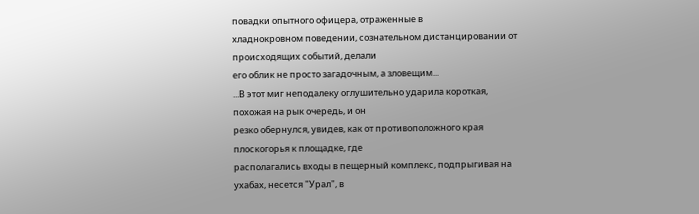повадки опытного офицера, отраженные в
хладнокровном поведении, сознательном дистанцировании от происходящих событий, делали
его облик не просто загадочным, а зловещим...
...В этот миг неподалеку оглушительно ударила короткая, похожая на рык очередь, и он
резко обернулся, увидев, как от противоположного края плоскогорья к площадке, где
располагались входы в пещерный комплекс, подпрыгивая на ухабах, несется "Урал", в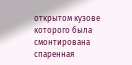открытом кузове которого была смонтирована спаренная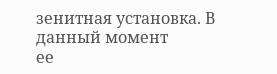зенитная установка. В данный момент
ее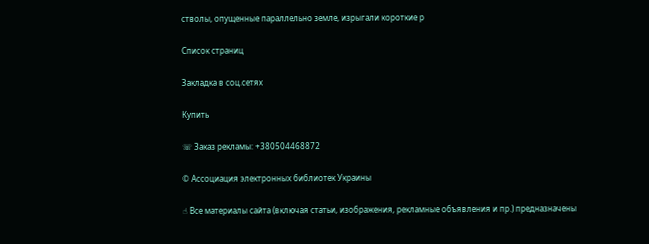стволы, опущенные параллельно земле, изрыгали короткие р

Список страниц

Закладка в соц.сетях

Купить

☏ Заказ рекламы: +380504468872

© Ассоциация электронных библиотек Украины

☝ Все материалы сайта (включая статьи, изображения, рекламные объявления и пр.) предназначены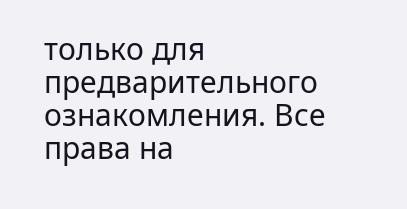только для предварительного ознакомления. Все права на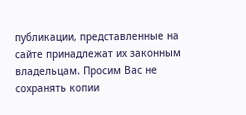публикации, представленные на сайте принадлежат их законным владельцам. Просим Вас не сохранять копии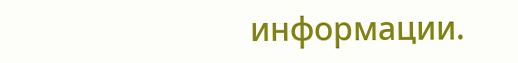информации.